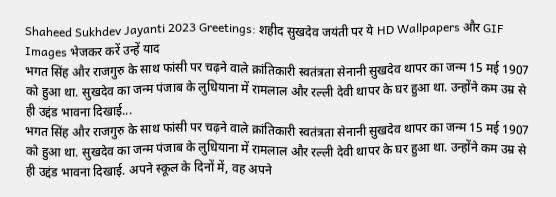Shaheed Sukhdev Jayanti 2023 Greetings: शहीद सुखदेव जयंती पर ये HD Wallpapers और GIF Images भेजकर करें उन्हें याद
भगत सिंह और राजगुरु के साथ फांसी पर चढ़ने वाले क्रांतिकारी स्वतंत्रता सेनानी सुखदेव थापर का जन्म 15 मई 1907 को हुआ था. सुखदेव का जन्म पंजाब के लुधियाना में रामलाल और रल्ली देवी थापर के घर हुआ था. उन्होंने कम उम्र से ही उद्दंड भावना दिखाई...
भगत सिंह और राजगुरु के साथ फांसी पर चढ़ने वाले क्रांतिकारी स्वतंत्रता सेनानी सुखदेव थापर का जन्म 15 मई 1907 को हुआ था. सुखदेव का जन्म पंजाब के लुधियाना में रामलाल और रल्ली देवी थापर के घर हुआ था. उन्होंने कम उम्र से ही उद्दंड भावना दिखाई. अपने स्कूल के दिनों में, वह अपने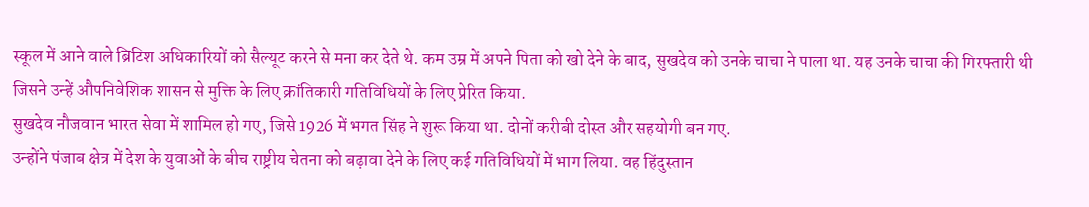स्कूल में आने वाले ब्रिटिश अधिकारियों को सैल्यूट करने से मना कर देते थे. कम उम्र में अपने पिता को खो देने के बाद, सुखदेव को उनके चाचा ने पाला था. यह उनके चाचा की गिरफ्तारी थी जिसने उन्हें औपनिवेशिक शासन से मुक्ति के लिए क्रांतिकारी गतिविधियों के लिए प्रेरित किया.
सुखदेव नौजवान भारत सेवा में शामिल हो गए, जिसे 1926 में भगत सिंह ने शुरू किया था. दोनों करीबी दोस्त और सहयोगी बन गए.
उन्होंने पंजाब क्षेत्र में देश के युवाओं के बीच राष्ट्रीय चेतना को बढ़ावा देने के लिए कई गतिविधियों में भाग लिया. वह हिंदुस्तान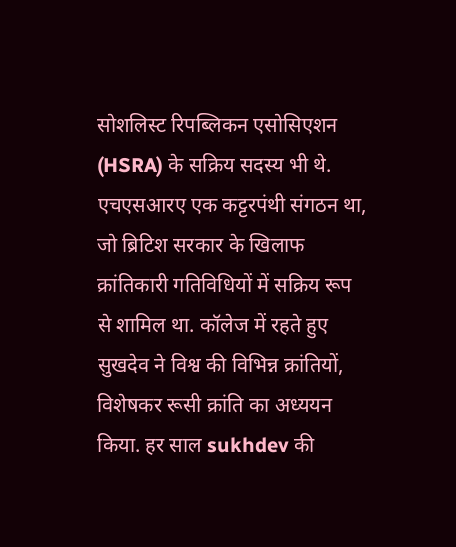सोशलिस्ट रिपब्लिकन एसोसिएशन (HSRA) के सक्रिय सदस्य भी थे. एचएसआरए एक कट्टरपंथी संगठन था, जो ब्रिटिश सरकार के खिलाफ क्रांतिकारी गतिविधियों में सक्रिय रूप से शामिल था. कॉलेज में रहते हुए सुखदेव ने विश्व की विभिन्न क्रांतियों, विशेषकर रूसी क्रांति का अध्ययन किया. हर साल sukhdev की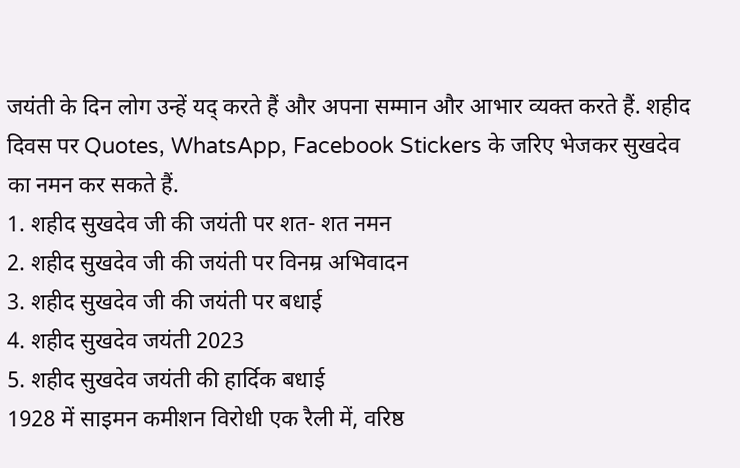जयंती के दिन लोग उन्हें यद् करते हैं और अपना सम्मान और आभार व्यक्त करते हैं. शहीद दिवस पर Quotes, WhatsApp, Facebook Stickers के जरिए भेजकर सुखदेव का नमन कर सकते हैं.
1. शहीद सुखदेव जी की जयंती पर शत- शत नमन
2. शहीद सुखदेव जी की जयंती पर विनम्र अभिवादन
3. शहीद सुखदेव जी की जयंती पर बधाई
4. शहीद सुखदेव जयंती 2023
5. शहीद सुखदेव जयंती की हार्दिक बधाई
1928 में साइमन कमीशन विरोधी एक रैली में, वरिष्ठ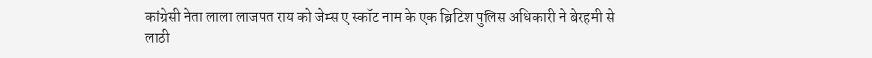कांग्रेसी नेता लाला लाजपत राय को जेम्स ए स्कॉट नाम के एक ब्रिटिश पुलिस अधिकारी ने बेरहमी से लाठी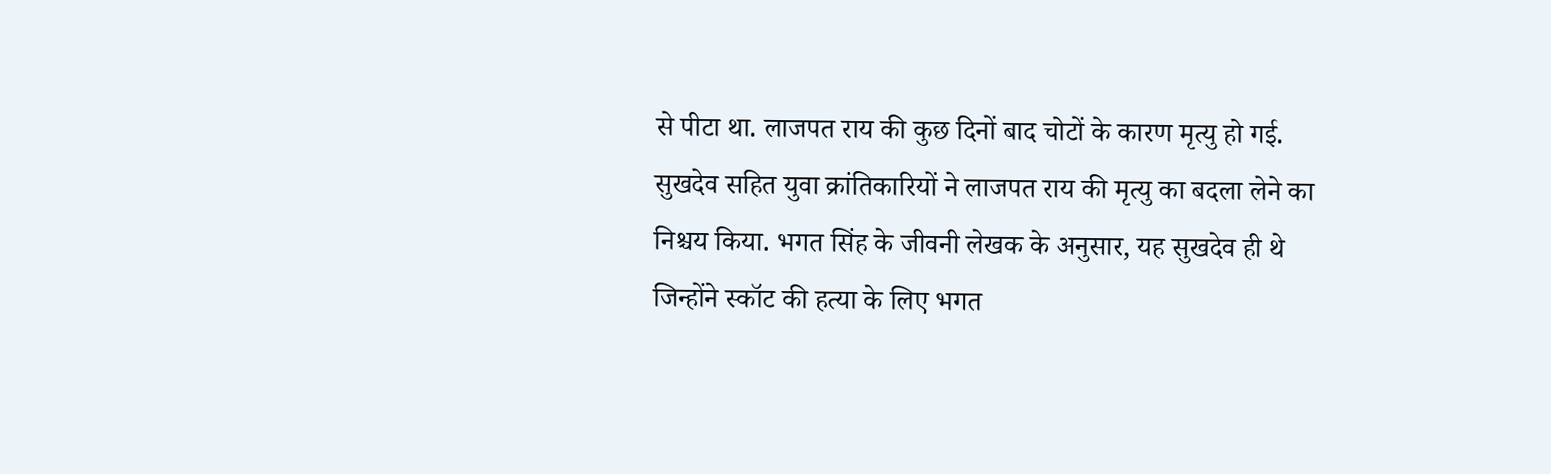से पीटा था. लाजपत राय की कुछ दिनों बाद चोटों के कारण मृत्यु हो गई. सुखदेव सहित युवा क्रांतिकारियों ने लाजपत राय की मृत्यु का बदला लेने का निश्चय किया. भगत सिंह के जीवनी लेखक के अनुसार, यह सुखदेव ही थे जिन्होंने स्कॉट की हत्या के लिए भगत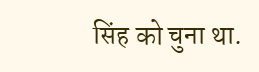सिंह को चुना था.